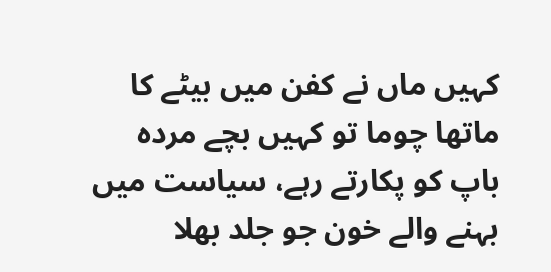کہیں ماں نے کفن میں بیٹے کا ماتھا چوما تو کہیں بچے مردہ باپ کو پکارتے رہے، سیاست میں بہنے والے خون جو جلد بھلا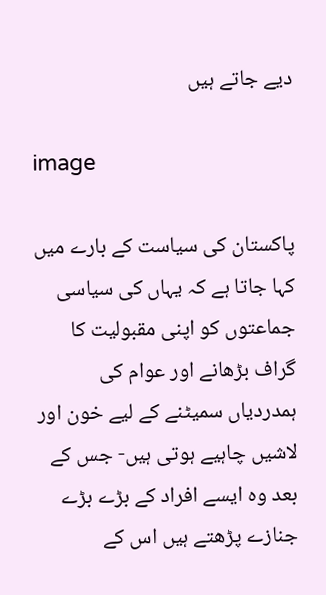دیے جاتے ہیں

image

پاکستان کی سیاست کے بارے میں کہا جاتا ہے کہ یہاں کی سیاسی جماعتوں کو اپنی مقبولیت کا گراف بڑھانے اور عوام کی ہمدردیاں سمیٹنے کے لیے خون اور لاشیں چاہیے ہوتی ہیں- جس کے بعد وہ ایسے افراد کے بڑے بڑے جنازے پڑھتے ہیں اس کے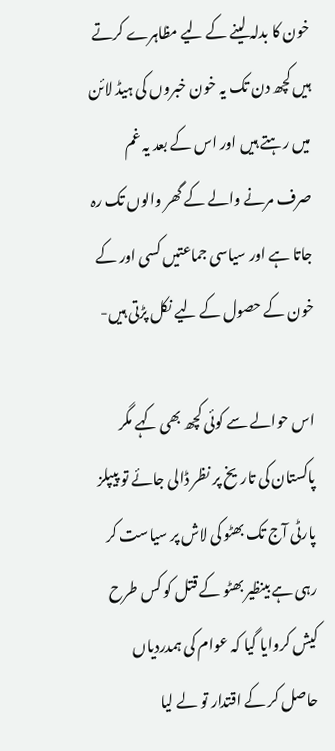خون کا بدلہ لینے کے لیے مظاہرے کرتے ہیں کچھ دن تک یہ خون خبروں کی ہیڈ لائن میں رہتے ہیں اور اس کے بعد یہ غم صرف مرنے والے کے گھر والوں تک رہ جاتا ہے اور سیاسی جماعتیں کسی اور کے خون کے حصول کے لیے نکل پڑتی ہیں-

اس حوالے سے کوئی کچھ بھی کہے مگر پاکستان کی تاریخ پر نظر ڈالی جائے تو پیپلز پارٹی آج تک بھٹو کی لاش پر سیاست کر رہی ہے بینظیر بھٹو کے قتل کو کس طرح کیش کروایا گیا کہ عوام کی ہمدردیاں حاصل کر کے اقتدار تو لے لیا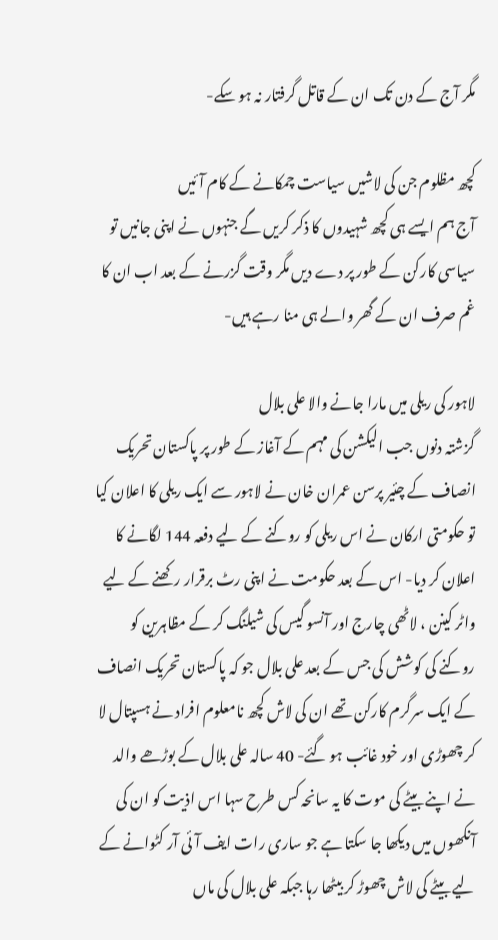مگر آج کے دن تک ان کے قاتل گرفتار نہ ہو سکے-

کچھ مظلوم جن کی لاشیں سیاست چمکانے کے کام آئيں
آج ہم ایسے ہی کچھ شہیدوں کا ذکر کریں گے جنہوں نے اپنی جانیں تو سیاسی کارکن کے طور پر دے دیں مگر وقت گزرنے کے بعد اب ان کا غم صرف ان کے گھر والے ہی منا رہے ہیں-

لاہور کی ریلی میں مارا جانے والا علی بلال
گزشتہ دنوں جب الیکشن کی مہم کے آغاز کے طور پر پاکستان تحریک انصاف کے چئیر پرسن عمران خان نے لاہور سے ایک ریلی کا اعلان کیا تو حکومتی ارکان نے اس ریلی کو روکنے کے لیے دفعہ 144 لگانے کا اعلان کر دیا- اس کے بعد حکومت نے اپنی رٹ برقرار رکھنے کے لیے واٹر کینن ، لاٹھی چارج اور آنسو گیس کی شیلنگ کر کے مظاہرین کو روکنے کی کوشش کی جس کے بعد علی بلال جو کہ پاکستان تحریک انصاف کے ایک سرگرم کارکن تھے ان کی لاش کچھ نامعلوم افراد نے ہسپتال لا کر چھوڑی اور خود غائب ہو گئے- 40 سالہ علی بلال کے بوڑھے والد نے اپنے بیٹے کی موت کا یہ سانحہ کس طرح سہا اس اذیت کو ان کی آنکھوں میں دیکھا جا سکتا ہے جو ساری رات ایف آئی آر کٹوانے کے لیے بیٹے کی لاش چھوڑ کر بیٹھا رہا جبکہ علی بلال کی ماں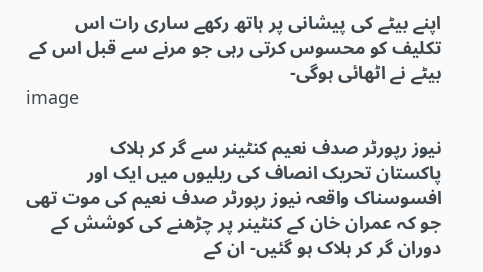اپنے بیٹے کی پیشانی پر ہاتھ رکھے ساری رات اس تکلیف کو محسوس کرتی رہی جو مرنے سے قبل اس کے بیٹے نے اٹھائی ہوگی-
image

نیوز رپورٹر صدف نعیم کنٹینر سے گر کر ہلاک
پاکستان تحریک انصاف کی ریلیوں میں ایک اور افسوسناک واقعہ نیوز رپورٹر صدف نعیم کی موت تھی جو کہ عمران خان کے کنٹینر پر چڑھنے کی کوشش کے دوران گر کر ہلاک ہو گئيں- ان کے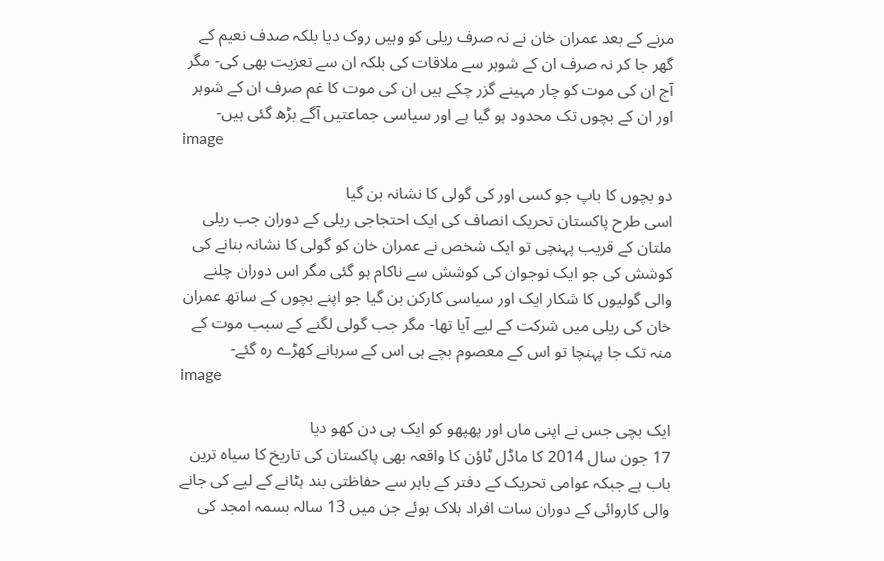مرنے کے بعد عمران خان نے نہ صرف ریلی کو وہیں روک دیا بلکہ صدف نعیم کے گھر جا کر نہ صرف ان کے شوہر سے ملاقات کی بلکہ ان سے تعزیت بھی کی- مگر آج ان کی موت کو چار مہینے گزر چکے ہیں ان کی موت کا غم صرف ان کے شوہر اور ان کے بچوں تک محدود ہو گیا ہے اور سیاسی جماعتیں آگے بڑھ گئی ہیں-
image

دو بچوں کا باپ جو کسی اور کی گولی کا نشانہ بن گیا
اسی طرح پاکستان تحریک انصاف کی ایک احتجاجی ریلی کے دوران جب ریلی ملتان کے قریب پہنچی تو ایک شخص نے عمران خان کو گولی کا نشانہ بنانے کی کوشش کی جو ایک نوجوان کی کوشش سے ناکام ہو گئی مگر اس دوران چلنے والی گولیوں کا شکار ایک اور سیاسی کارکن بن گیا جو اپنے بچوں کے ساتھ عمران خان کی ریلی میں شرکت کے لیے آیا تھا- مگر جب گولی لگنے کے سبب موت کے منہ تک جا پہنچا تو اس کے معصوم بچے ہی اس کے سرہانے کھڑے رہ گئے-
image

ایک بچی جس نے اپنی ماں اور پھپھو کو ایک ہی دن کھو دیا
17 جون سال 2014 کا ماڈل ٹاؤن کا واقعہ بھی پاکستان کی تاریخ کا سیاہ ترین باب ہے جبکہ عوامی تحریک کے دفتر کے باہر سے حفاظتی بند ہٹانے کے لیے کی جانے والی کاروائی کے دوران سات افراد ہلاک ہوئے جن میں 13 سالہ بسمہ امجد کی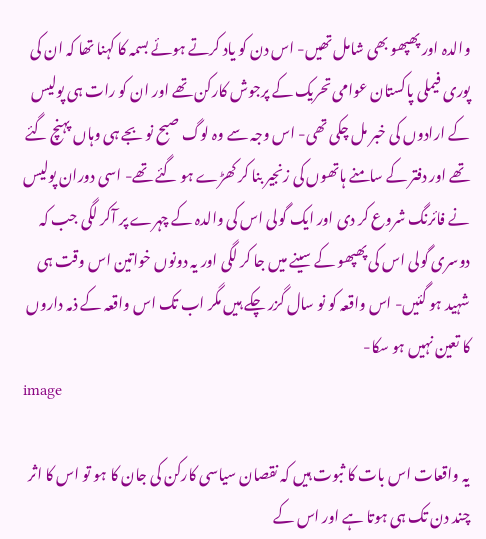والدہ اور پھپھو بھی شامل تھیں- اس دن کو یاد کرتے ہوئے بسمہ کا کہنا تھا کہ ان کی پوری فیملی پاکستان عوامی تحریک کے پرجوش کارکن تھے اور ان کو رات ہی پولیس کے ارادوں کی خبر مل چکی تھی- اس وجہ سے وہ لوگ صبح نو بجے ہی وہاں پہنچ گئے تھے اور دفتر کے سامنے ہاتھوں کی زنجیر بنا کر کھڑے ہو گئے تھے- اسی دوران پولیس نے فائرنگ شروع کر دی اور ایک گولی اس کی والدہ کے چہرے پر آکر لگی جب کہ دوسری گولی اس کی پھپھو کے سینے میں جا کر لگی اور یہ دونوں خواتین اس وقت ہی شہید ہو گئيں- اس واقعہ کو نو سال گزر چکے ہیں مگر اب تک اس واقعہ کے ذمہ داروں کا تعین نہیں ہو سکا-
image

یہ واقعات اس بات کا ثبوت ہیں کہ نقصان سیاسی کارکن کی جان کا ہو تو اس کا اثر چند دن تک ہی ہوتا ہے اور اس کے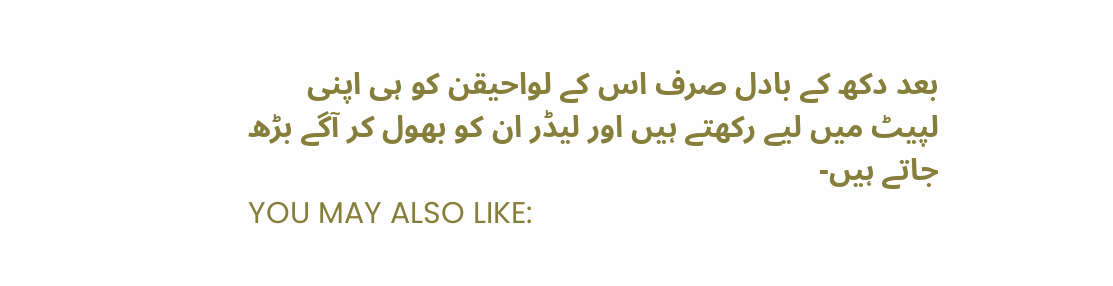بعد دکھ کے بادل صرف اس کے لواحیقن کو ہی اپنی لپیٹ میں لیے رکھتے ہیں اور لیڈر ان کو بھول کر آگے بڑھ جاتے ہیں-
YOU MAY ALSO LIKE: